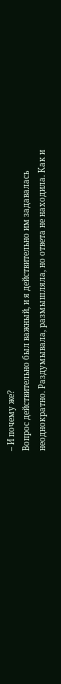– И почему же?
Вопрос действительно был важный, и я действительно им задавалась неоднократно. Раздумывала, размышляла, но ответа не находила. Как и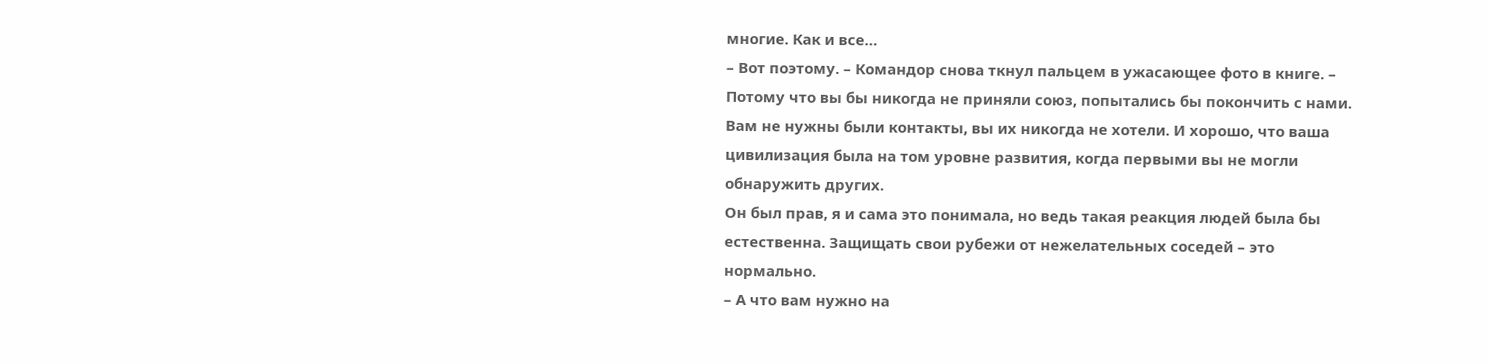многие. Как и все…
– Вот поэтому. – Командор снова ткнул пальцем в ужасающее фото в книге. – Потому что вы бы никогда не приняли союз, попытались бы покончить с нами. Вам не нужны были контакты, вы их никогда не хотели. И хорошо, что ваша цивилизация была на том уровне развития, когда первыми вы не могли обнаружить других.
Он был прав, я и сама это понимала, но ведь такая реакция людей была бы естественна. Защищать свои рубежи от нежелательных соседей – это нормально.
– А что вам нужно на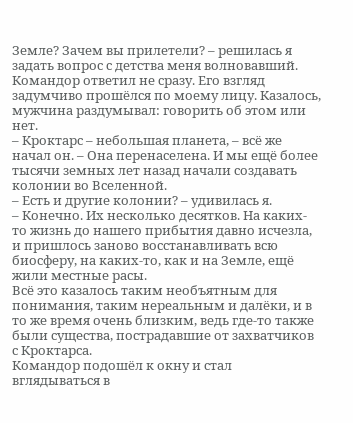Земле? Зачем вы прилетели? – решилась я задать вопрос с детства меня волновавший.
Командор ответил не сразу. Его взгляд задумчиво прошёлся по моему лицу. Казалось, мужчина раздумывал: говорить об этом или нет.
– Кроктарс – небольшая планета, – всё же начал он. – Она перенаселена. И мы ещё более тысячи земных лет назад начали создавать колонии во Вселенной.
– Есть и другие колонии? – удивилась я.
– Конечно. Их несколько десятков. На каких-то жизнь до нашего прибытия давно исчезла, и пришлось заново восстанавливать всю биосферу, на каких-то, как и на Земле, ещё жили местные расы.
Всё это казалось таким необъятным для понимания, таким нереальным и далёки, и в то же время очень близким, ведь где-то также были существа, пострадавшие от захватчиков с Кроктарса.
Командор подошёл к окну и стал вглядываться в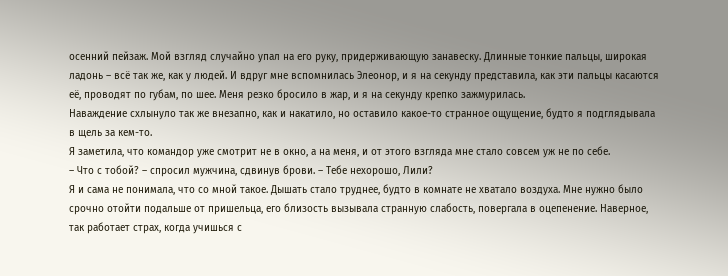осенний пейзаж. Мой взгляд случайно упал на его руку, придерживающую занавеску. Длинные тонкие пальцы, широкая ладонь – всё так же, как у людей. И вдруг мне вспомнилась Элеонор, и я на секунду представила, как эти пальцы касаются её, проводят по губам, по шее. Меня резко бросило в жар, и я на секунду крепко зажмурилась.
Наваждение схлынуло так же внезапно, как и накатило, но оставило какое-то странное ощущение, будто я подглядывала в щель за кем-то.
Я заметила, что командор уже смотрит не в окно, а на меня, и от этого взгляда мне стало совсем уж не по себе.
– Что с тобой? – спросил мужчина, сдвинув брови. – Тебе нехорошо, Лили?
Я и сама не понимала, что со мной такое. Дышать стало труднее, будто в комнате не хватало воздуха. Мне нужно было срочно отойти подальше от пришельца, его близость вызывала странную слабость, повергала в оцепенение. Наверное, так работает страх, когда учишься с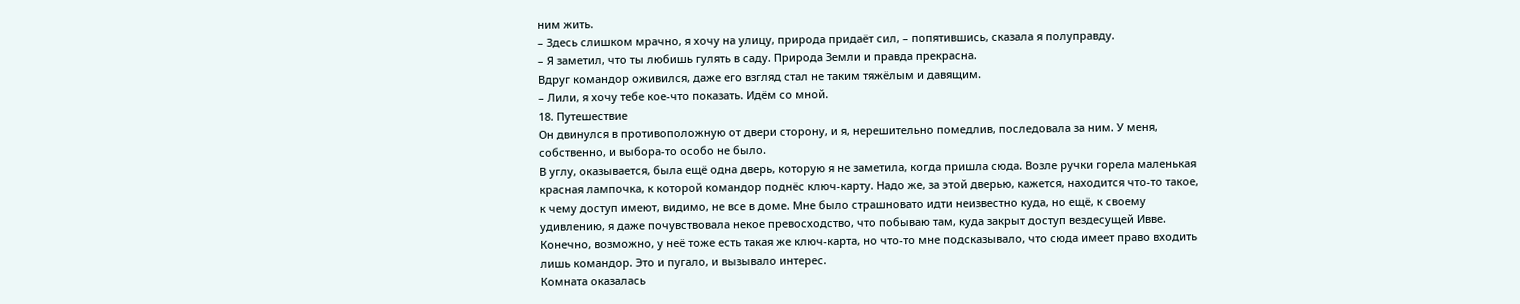ним жить.
– Здесь слишком мрачно, я хочу на улицу, природа придаёт сил, – попятившись, сказала я полуправду.
– Я заметил, что ты любишь гулять в саду. Природа Земли и правда прекрасна.
Вдруг командор оживился, даже его взгляд стал не таким тяжёлым и давящим.
– Лили, я хочу тебе кое-что показать. Идём со мной.
18. Путешествие
Он двинулся в противоположную от двери сторону, и я, нерешительно помедлив, последовала за ним. У меня, собственно, и выбора-то особо не было.
В углу, оказывается, была ещё одна дверь, которую я не заметила, когда пришла сюда. Возле ручки горела маленькая красная лампочка, к которой командор поднёс ключ-карту. Надо же, за этой дверью, кажется, находится что-то такое, к чему доступ имеют, видимо, не все в доме. Мне было страшновато идти неизвестно куда, но ещё, к своему удивлению, я даже почувствовала некое превосходство, что побываю там, куда закрыт доступ вездесущей Ивве. Конечно, возможно, у неё тоже есть такая же ключ-карта, но что-то мне подсказывало, что сюда имеет право входить лишь командор. Это и пугало, и вызывало интерес.
Комната оказалась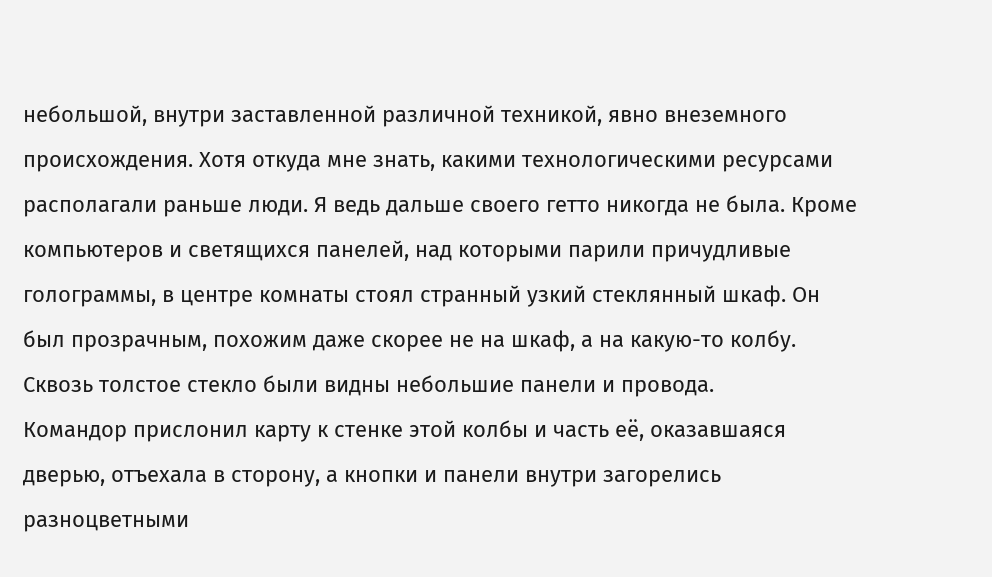небольшой, внутри заставленной различной техникой, явно внеземного происхождения. Хотя откуда мне знать, какими технологическими ресурсами располагали раньше люди. Я ведь дальше своего гетто никогда не была. Кроме компьютеров и светящихся панелей, над которыми парили причудливые голограммы, в центре комнаты стоял странный узкий стеклянный шкаф. Он был прозрачным, похожим даже скорее не на шкаф, а на какую-то колбу. Сквозь толстое стекло были видны небольшие панели и провода.
Командор прислонил карту к стенке этой колбы и часть её, оказавшаяся дверью, отъехала в сторону, а кнопки и панели внутри загорелись разноцветными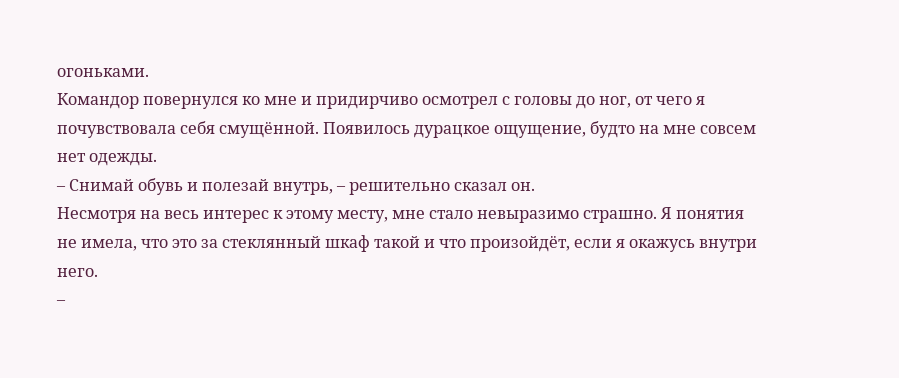огоньками.
Командор повернулся ко мне и придирчиво осмотрел с головы до ног, от чего я почувствовала себя смущённой. Появилось дурацкое ощущение, будто на мне совсем нет одежды.
– Снимай обувь и полезай внутрь, – решительно сказал он.
Несмотря на весь интерес к этому месту, мне стало невыразимо страшно. Я понятия не имела, что это за стеклянный шкаф такой и что произойдёт, если я окажусь внутри него.
–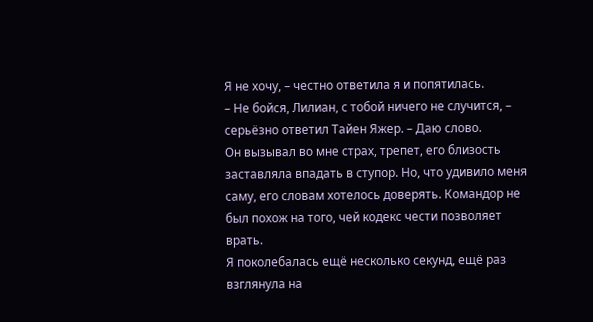Я не хочу, – честно ответила я и попятилась.
– Не бойся, Лилиан, с тобой ничего не случится, – серьёзно ответил Тайен Яжер. – Даю слово.
Он вызывал во мне страх, трепет, его близость заставляла впадать в ступор. Но, что удивило меня саму, его словам хотелось доверять. Командор не был похож на того, чей кодекс чести позволяет врать.
Я поколебалась ещё несколько секунд, ещё раз взглянула на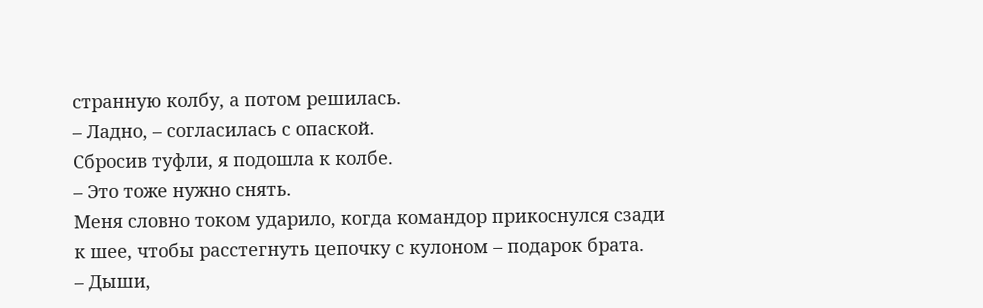странную колбу, а потом решилась.
– Ладно, – согласилась с опаской.
Сбросив туфли, я подошла к колбе.
– Это тоже нужно снять.
Меня словно током ударило, когда командор прикоснулся сзади к шее, чтобы расстегнуть цепочку с кулоном – подарок брата.
– Дыши,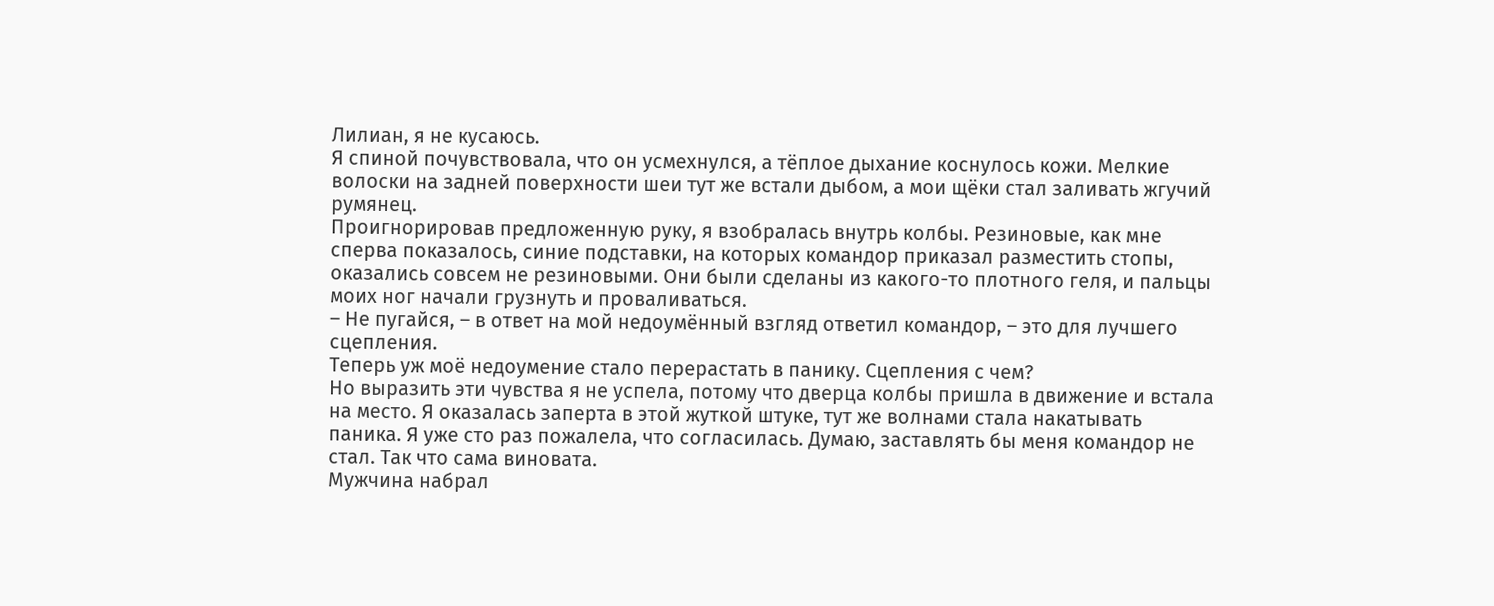Лилиан, я не кусаюсь.
Я спиной почувствовала, что он усмехнулся, а тёплое дыхание коснулось кожи. Мелкие волоски на задней поверхности шеи тут же встали дыбом, а мои щёки стал заливать жгучий румянец.
Проигнорировав предложенную руку, я взобралась внутрь колбы. Резиновые, как мне сперва показалось, синие подставки, на которых командор приказал разместить стопы, оказались совсем не резиновыми. Они были сделаны из какого-то плотного геля, и пальцы моих ног начали грузнуть и проваливаться.
– Не пугайся, – в ответ на мой недоумённый взгляд ответил командор, – это для лучшего сцепления.
Теперь уж моё недоумение стало перерастать в панику. Сцепления с чем?
Но выразить эти чувства я не успела, потому что дверца колбы пришла в движение и встала на место. Я оказалась заперта в этой жуткой штуке, тут же волнами стала накатывать паника. Я уже сто раз пожалела, что согласилась. Думаю, заставлять бы меня командор не стал. Так что сама виновата.
Мужчина набрал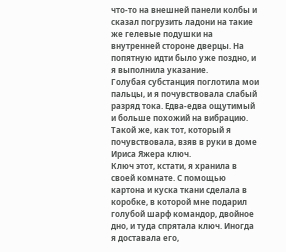что-то на внешней панели колбы и сказал погрузить ладони на такие же гелевые подушки на внутренней стороне дверцы. На попятную идти было уже поздно, и я выполнила указание.
Голубая субстанция поглотила мои пальцы, и я почувствовала слабый разряд тока. Едва-едва ощутимый и больше похожий на вибрацию. Такой же, как тот, который я почувствовала, взяв в руки в доме Ириса Яжера ключ.
Ключ этот, кстати, я хранила в своей комнате. С помощью картона и куска ткани сделала в коробке, в которой мне подарил голубой шарф командор, двойное дно, и туда спрятала ключ. Иногда я доставала его,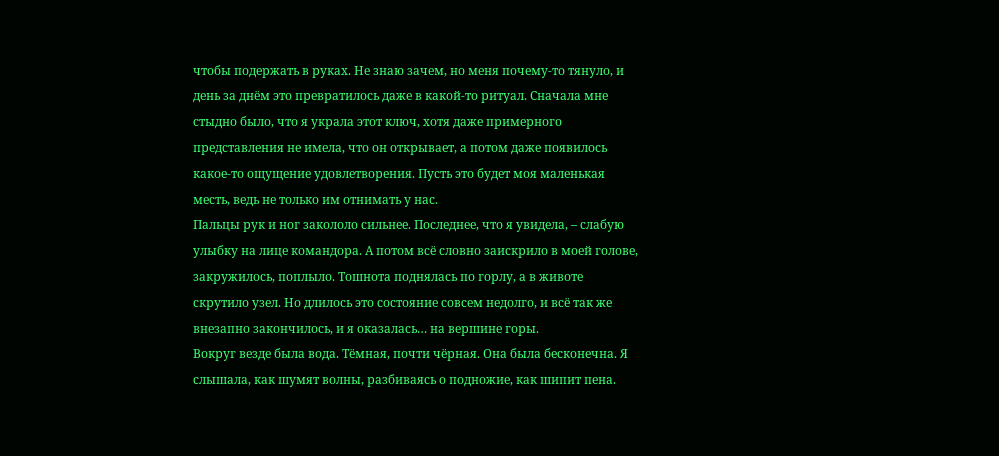чтобы подержать в руках. Не знаю зачем, но меня почему-то тянуло, и день за днём это превратилось даже в какой-то ритуал. Сначала мне стыдно было, что я украла этот ключ, хотя даже примерного представления не имела, что он открывает, а потом даже появилось какое-то ощущение удовлетворения. Пусть это будет моя маленькая месть, ведь не только им отнимать у нас.
Пальцы рук и ног закололо сильнее. Последнее, что я увидела, – слабую улыбку на лице командора. А потом всё словно заискрило в моей голове, закружилось, поплыло. Тошнота поднялась по горлу, а в животе скрутило узел. Но длилось это состояние совсем недолго, и всё так же внезапно закончилось, и я оказалась… на вершине горы.
Вокруг везде была вода. Тёмная, почти чёрная. Она была бесконечна. Я слышала, как шумят волны, разбиваясь о подножие, как шипит пена.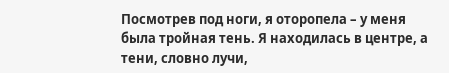Посмотрев под ноги, я оторопела – у меня была тройная тень. Я находилась в центре, а тени, словно лучи,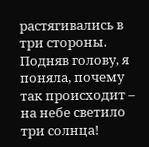растягивались в три стороны. Подняв голову, я поняла, почему так происходит – на небе светило три солнца!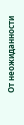От неожиданности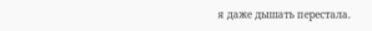я даже дышать перестала.